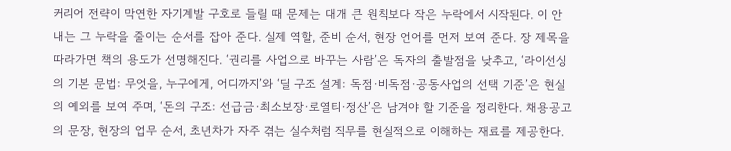커리어 전략이 막연한 자기계발 구호로 들릴 때 문제는 대개 큰 원칙보다 작은 누락에서 시작된다. 이 안내는 그 누락을 줄이는 순서를 잡아 준다. 실제 역할, 준비 순서, 현장 언어를 먼저 보여 준다. 장 제목을 따라가면 책의 용도가 선명해진다. ‘권리를 사업으로 바꾸는 사람’은 독자의 출발점을 낮추고, ‘라이선싱의 기본 문법: 무엇을, 누구에게, 어디까지’와 ‘딜 구조 설계: 독점·비독점·공동사업의 선택 기준’은 현실의 예외를 보여 주며, ‘돈의 구조: 선급금·최소보장·로열티·정산’은 남겨야 할 기준을 정리한다. 채용공고의 문장, 현장의 업무 순서, 초년차가 자주 겪는 실수처럼 직무를 현실적으로 이해하는 재료를 제공한다.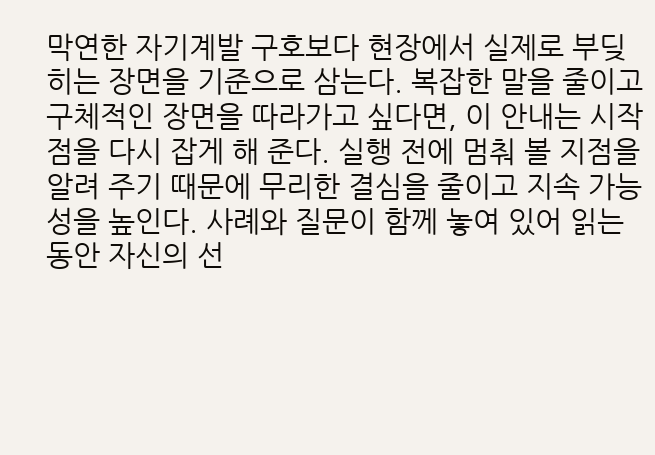막연한 자기계발 구호보다 현장에서 실제로 부딪히는 장면을 기준으로 삼는다. 복잡한 말을 줄이고 구체적인 장면을 따라가고 싶다면, 이 안내는 시작점을 다시 잡게 해 준다. 실행 전에 멈춰 볼 지점을 알려 주기 때문에 무리한 결심을 줄이고 지속 가능성을 높인다. 사례와 질문이 함께 놓여 있어 읽는 동안 자신의 선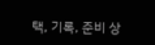택, 기록, 준비 상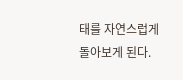태를 자연스럽게 돌아보게 된다.